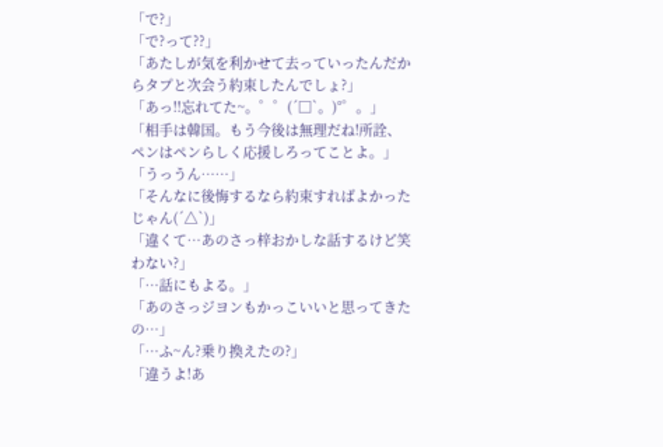「で?」
「で?って??」
「あたしが気を利かせて去っていったんだからタプと次会う約束したんでしょ?」
「あっ!!忘れてた~。゜゜(´□`。)°゜。」
「相手は韓国。もう今後は無理だね!所詮、ペンはペンらしく応援しろってことよ。」
「うっうん……」
「そんなに後悔するなら約束すればよかったじゃん(´△`)」
「違くて…あのさっ梓おかしな話するけど笑わない?」
「…話にもよる。」
「あのさっジヨンもかっこいいと思ってきたの…」
「…ふ~ん?乗り換えたの?」
「違うよ!あ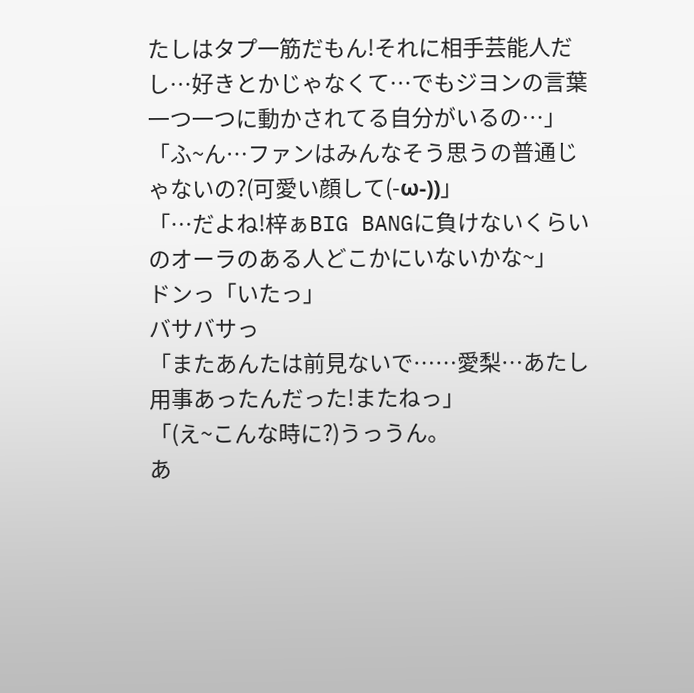たしはタプ一筋だもん!それに相手芸能人だし…好きとかじゃなくて…でもジヨンの言葉一つ一つに動かされてる自分がいるの…」
「ふ~ん…ファンはみんなそう思うの普通じゃないの?(可愛い顔して(-ω-))」
「…だよね!梓ぁBIG BANGに負けないくらいのオーラのある人どこかにいないかな~」
ドンっ「いたっ」
バサバサっ
「またあんたは前見ないで……愛梨…あたし用事あったんだった!またねっ」
「(え~こんな時に?)うっうん。
あ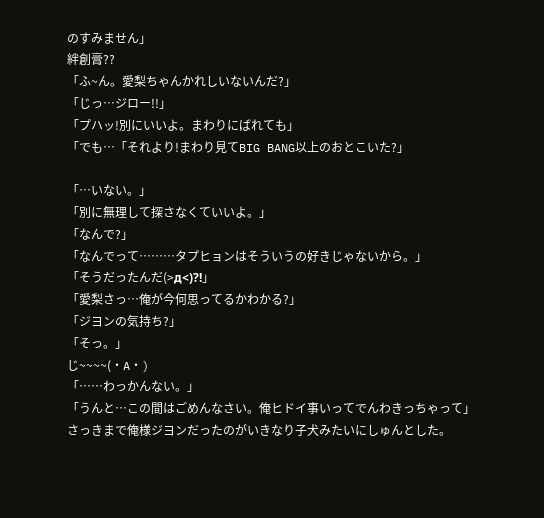のすみません」
絆創膏??
「ふ~ん。愛梨ちゃんかれしいないんだ?」
「じっ…ジロー!!」
「プハッ!別にいいよ。まわりにばれても」
「でも…「それより!まわり見てBIG BANG以上のおとこいた?」

「…いない。」
「別に無理して探さなくていいよ。」
「なんで?」
「なんでって………タプヒョンはそういうの好きじゃないから。」
「そうだったんだ(>д<)?!」
「愛梨さっ…俺が今何思ってるかわかる?」
「ジヨンの気持ち?」
「そっ。」
じ~~~~(・A・)
「……わっかんない。」
「うんと…この間はごめんなさい。俺ヒドイ事いってでんわきっちゃって」
さっきまで俺様ジヨンだったのがいきなり子犬みたいにしゅんとした。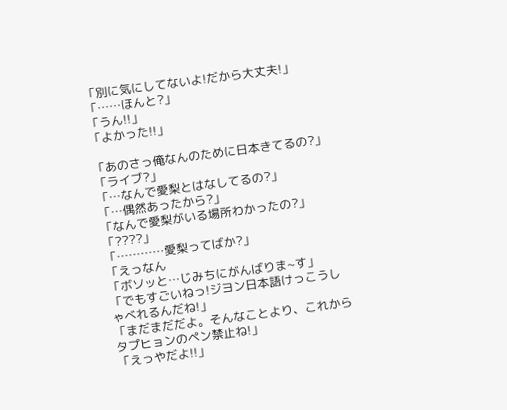「別に気にしてないよ!だから大丈夫!」
「……ほんと?」
「うん!!」
「よかった!!」

「あのさっ俺なんのために日本きてるの?」
「ライブ?」
「…なんで愛梨とはなしてるの?」
「…偶然あったから?」
「なんで愛梨がいる場所わかったの?」
「????」
「…………愛梨ってばか?」
「えっなん
「ボソッと…じみちにがんばりま~す」
「でもすごいねっ!ジヨン日本語けっこうしゃべれるんだね!」
「まだまだだよ。そんなことより、これからタプヒョンのペン禁止ね!」
「えっやだよ!!」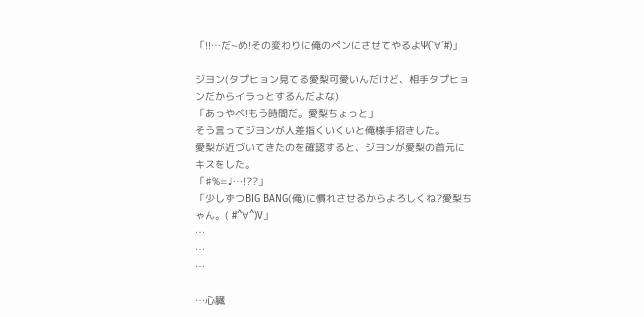「!!…だ~め!その変わりに俺のペンにさせてやるよΨ(`∀´#)」

ジヨン(タプヒョン見てる愛梨可愛いんだけど、相手タプヒョンだからイラっとするんだよな)
「あっやべ!もう時間だ。愛梨ちょっと」
そう言ってジヨンが人差指くいくいと俺様手招きした。
愛梨が近づいてきたのを確認すると、ジヨンが愛梨の首元にキスをした。
「♯%=♩…!??」
「少しずつBIG BANG(俺)に慣れさせるからよろしくね?愛梨ちゃん。( #^∀^)V」
…
…
…

…心臓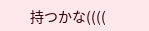持つかな((((